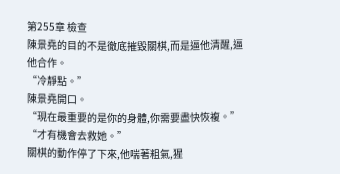第255章 檢查
陳景堯的目的不是徹底摧毀關棋,而是逼他清醒,逼他合作。
“冷靜點。”
陳景堯開口。
“現在最重要的是你的身體,你需要盡快恢複。”
“才有機會去救她。”
關棋的動作停了下來,他喘著粗氣,猩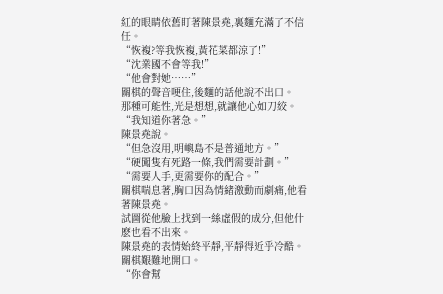紅的眼睛依舊盯著陳景堯,裏麵充滿了不信任。
“恢複?等我恢複,黃花菜都涼了!”
“沈業國不會等我!”
“他會對她……”
關棋的聲音哽住,後麵的話他說不出口。
那種可能性,光是想想,就讓他心如刀絞。
“我知道你著急。”
陳景堯說。
“但急沒用,明嶼島不是普通地方。”
“硬闖隻有死路一條,我們需要計劃。”
“需要人手,更需要你的配合。”
關棋喘息著,胸口因為情緒激動而劇痛,他看著陳景堯。
試圖從他臉上找到一絲虛假的成分,但他什麽也看不出來。
陳景堯的表情始終平靜,平靜得近乎冷酷。
關棋艱難地開口。
“你會幫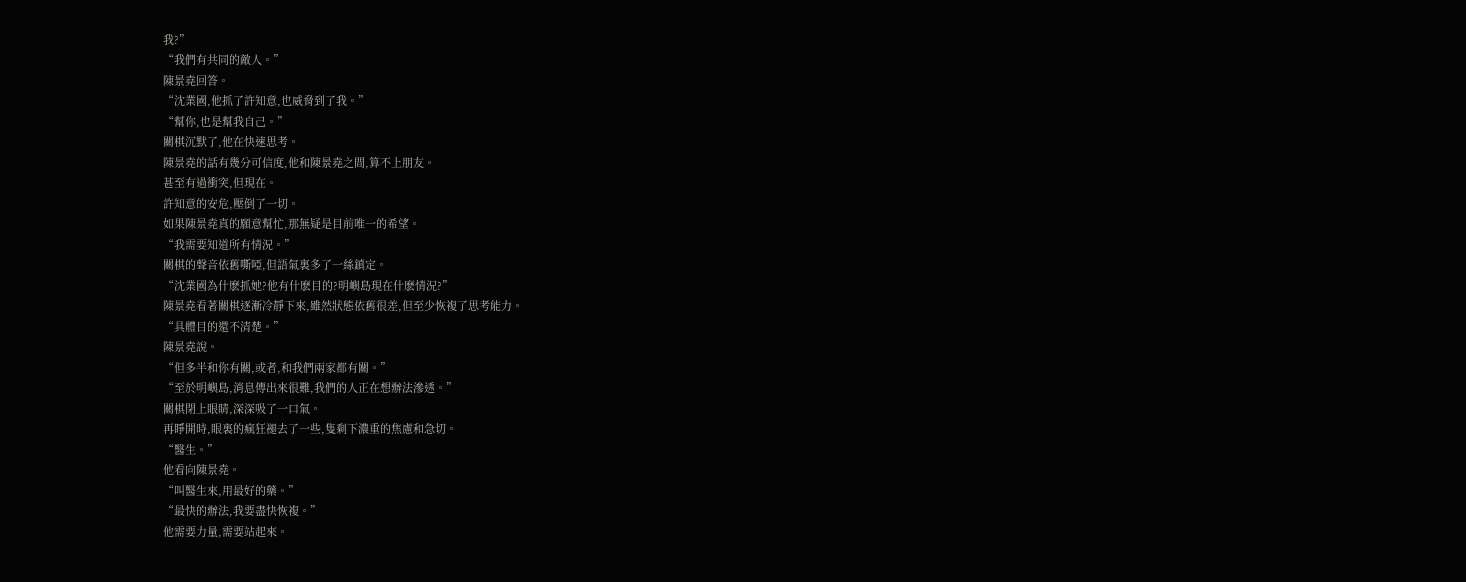我?”
“我們有共同的敵人。”
陳景堯回答。
“沈業國,他抓了許知意,也威脅到了我。”
“幫你,也是幫我自己。”
關棋沉默了,他在快速思考。
陳景堯的話有幾分可信度,他和陳景堯之間,算不上朋友。
甚至有過衝突,但現在。
許知意的安危,壓倒了一切。
如果陳景堯真的願意幫忙,那無疑是目前唯一的希望。
“我需要知道所有情況。”
關棋的聲音依舊嘶啞,但語氣裏多了一絲鎮定。
“沈業國為什麽抓她?他有什麽目的?明嶼島現在什麽情況?”
陳景堯看著關棋逐漸冷靜下來,雖然狀態依舊很差,但至少恢複了思考能力。
“具體目的還不清楚。”
陳景堯說。
“但多半和你有關,或者,和我們兩家都有關。”
“至於明嶼島,消息傳出來很難,我們的人正在想辦法滲透。”
關棋閉上眼睛,深深吸了一口氣。
再睜開時,眼裏的瘋狂褪去了一些,隻剩下濃重的焦慮和急切。
“醫生。”
他看向陳景堯。
“叫醫生來,用最好的藥。”
“最快的辦法,我要盡快恢複。”
他需要力量,需要站起來。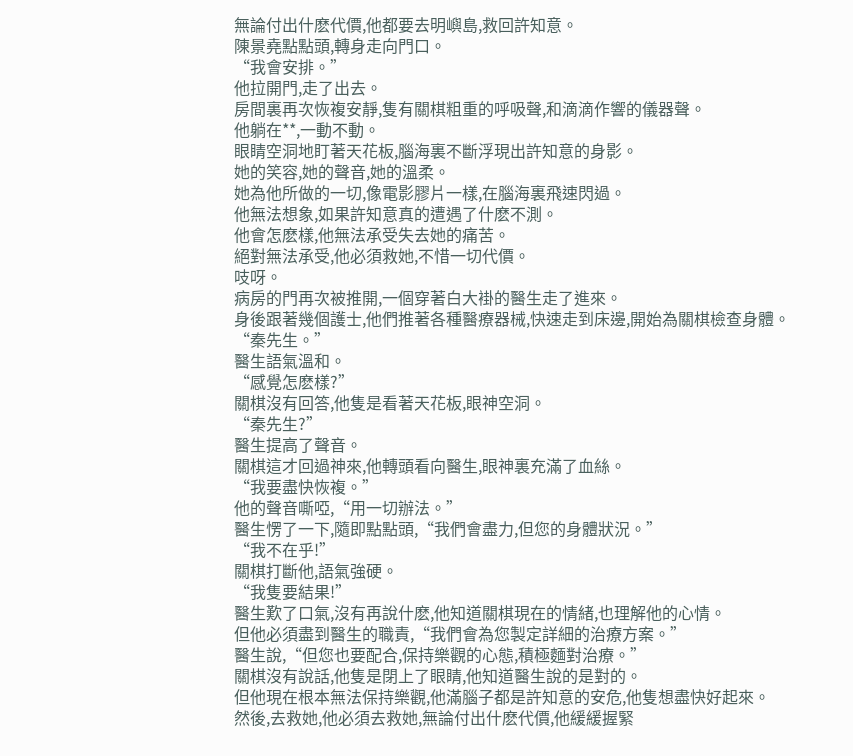無論付出什麽代價,他都要去明嶼島,救回許知意。
陳景堯點點頭,轉身走向門口。
“我會安排。”
他拉開門,走了出去。
房間裏再次恢複安靜,隻有關棋粗重的呼吸聲,和滴滴作響的儀器聲。
他躺在**,一動不動。
眼睛空洞地盯著天花板,腦海裏不斷浮現出許知意的身影。
她的笑容,她的聲音,她的溫柔。
她為他所做的一切,像電影膠片一樣,在腦海裏飛速閃過。
他無法想象,如果許知意真的遭遇了什麽不測。
他會怎麽樣,他無法承受失去她的痛苦。
絕對無法承受,他必須救她,不惜一切代價。
吱呀。
病房的門再次被推開,一個穿著白大褂的醫生走了進來。
身後跟著幾個護士,他們推著各種醫療器械,快速走到床邊,開始為關棋檢查身體。
“秦先生。”
醫生語氣溫和。
“感覺怎麽樣?”
關棋沒有回答,他隻是看著天花板,眼神空洞。
“秦先生?”
醫生提高了聲音。
關棋這才回過神來,他轉頭看向醫生,眼神裏充滿了血絲。
“我要盡快恢複。”
他的聲音嘶啞,“用一切辦法。”
醫生愣了一下,隨即點點頭,“我們會盡力,但您的身體狀況。”
“我不在乎!”
關棋打斷他,語氣強硬。
“我隻要結果!”
醫生歎了口氣,沒有再說什麽,他知道關棋現在的情緒,也理解他的心情。
但他必須盡到醫生的職責,“我們會為您製定詳細的治療方案。”
醫生說,“但您也要配合,保持樂觀的心態,積極麵對治療。”
關棋沒有說話,他隻是閉上了眼睛,他知道醫生說的是對的。
但他現在根本無法保持樂觀,他滿腦子都是許知意的安危,他隻想盡快好起來。
然後,去救她,他必須去救她,無論付出什麽代價,他緩緩握緊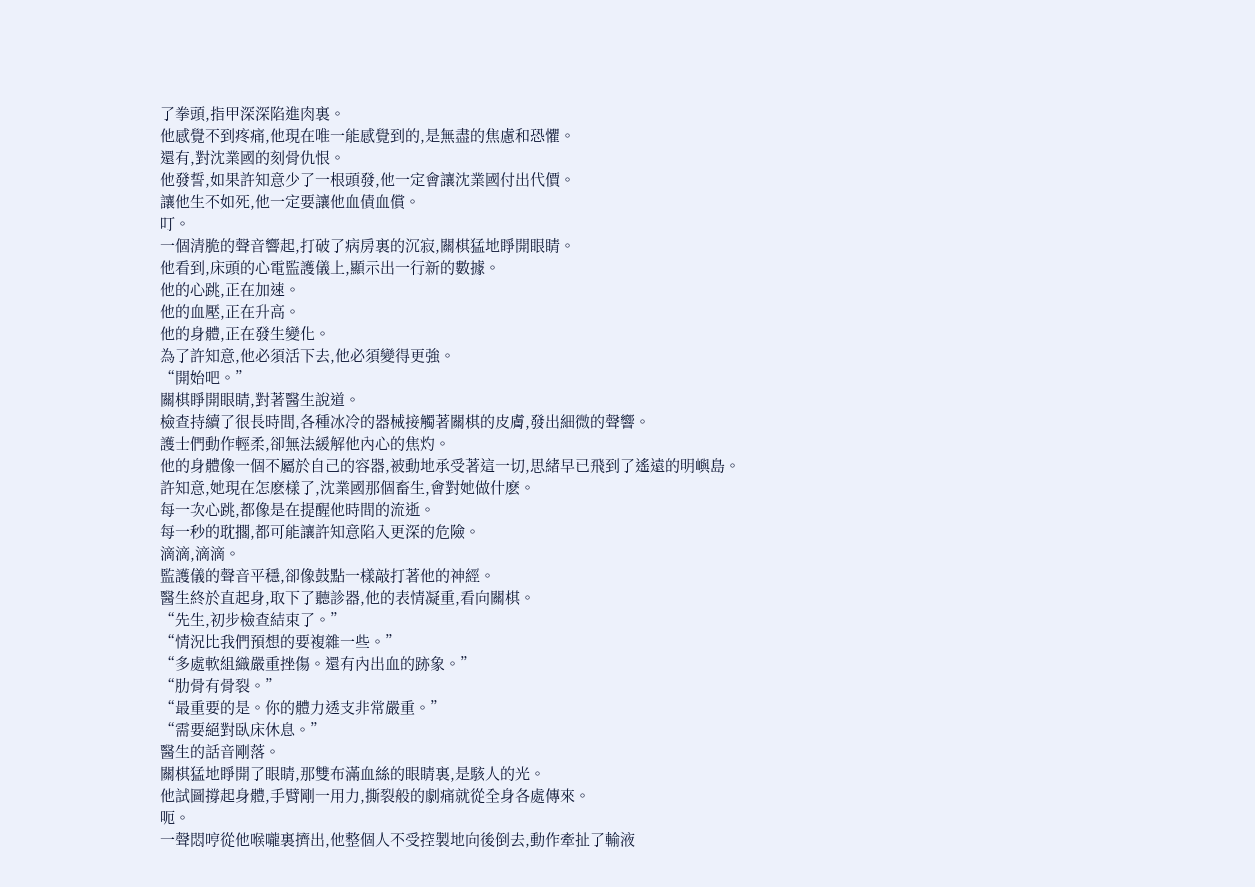了拳頭,指甲深深陷進肉裏。
他感覺不到疼痛,他現在唯一能感覺到的,是無盡的焦慮和恐懼。
還有,對沈業國的刻骨仇恨。
他發誓,如果許知意少了一根頭發,他一定會讓沈業國付出代價。
讓他生不如死,他一定要讓他血債血償。
叮。
一個清脆的聲音響起,打破了病房裏的沉寂,關棋猛地睜開眼睛。
他看到,床頭的心電監護儀上,顯示出一行新的數據。
他的心跳,正在加速。
他的血壓,正在升高。
他的身體,正在發生變化。
為了許知意,他必須活下去,他必須變得更強。
“開始吧。”
關棋睜開眼睛,對著醫生說道。
檢查持續了很長時間,各種冰冷的器械接觸著關棋的皮膚,發出細微的聲響。
護士們動作輕柔,卻無法緩解他內心的焦灼。
他的身體像一個不屬於自己的容器,被動地承受著這一切,思緒早已飛到了遙遠的明嶼島。
許知意,她現在怎麽樣了,沈業國那個畜生,會對她做什麽。
每一次心跳,都像是在提醒他時間的流逝。
每一秒的耽擱,都可能讓許知意陷入更深的危險。
滴滴,滴滴。
監護儀的聲音平穩,卻像鼓點一樣敲打著他的神經。
醫生終於直起身,取下了聽診器,他的表情凝重,看向關棋。
“先生,初步檢查結束了。”
“情況比我們預想的要複雜一些。”
“多處軟組織嚴重挫傷。還有內出血的跡象。”
“肋骨有骨裂。”
“最重要的是。你的體力透支非常嚴重。”
“需要絕對臥床休息。”
醫生的話音剛落。
關棋猛地睜開了眼睛,那雙布滿血絲的眼睛裏,是駭人的光。
他試圖撐起身體,手臂剛一用力,撕裂般的劇痛就從全身各處傳來。
呃。
一聲悶哼從他喉嚨裏擠出,他整個人不受控製地向後倒去,動作牽扯了輸液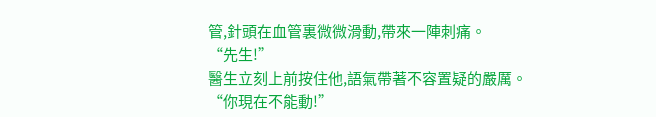管,針頭在血管裏微微滑動,帶來一陣刺痛。
“先生!”
醫生立刻上前按住他,語氣帶著不容置疑的嚴厲。
“你現在不能動!”